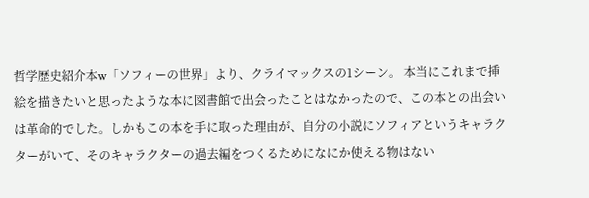哲学歴史紹介本w「ソフィーの世界」より、クライマックスの1シーン。 本当にこれまで挿絵を描きたいと思ったような本に図書館で出会ったことはなかったので、この本との出会いは革命的でした。しかもこの本を手に取った理由が、自分の小説にソフィアというキャラクターがいて、そのキャラクターの過去編をつくるためになにか使える物はない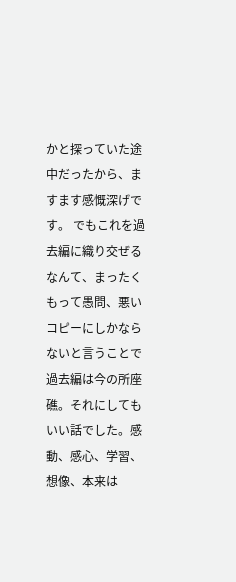かと探っていた途中だったから、ますます感慨深げです。 でもこれを過去編に織り交ぜるなんて、まったくもって愚問、悪いコピーにしかならないと言うことで過去編は今の所座礁。それにしてもいい話でした。感動、感心、学習、想像、本来は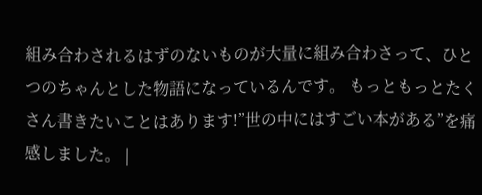組み合わされるはずのないものが大量に組み合わさって、ひとつのちゃんとした物語になっているんです。 もっともっとたくさん書きたいことはあります!”世の中にはすごい本がある”を痛感しました。 |